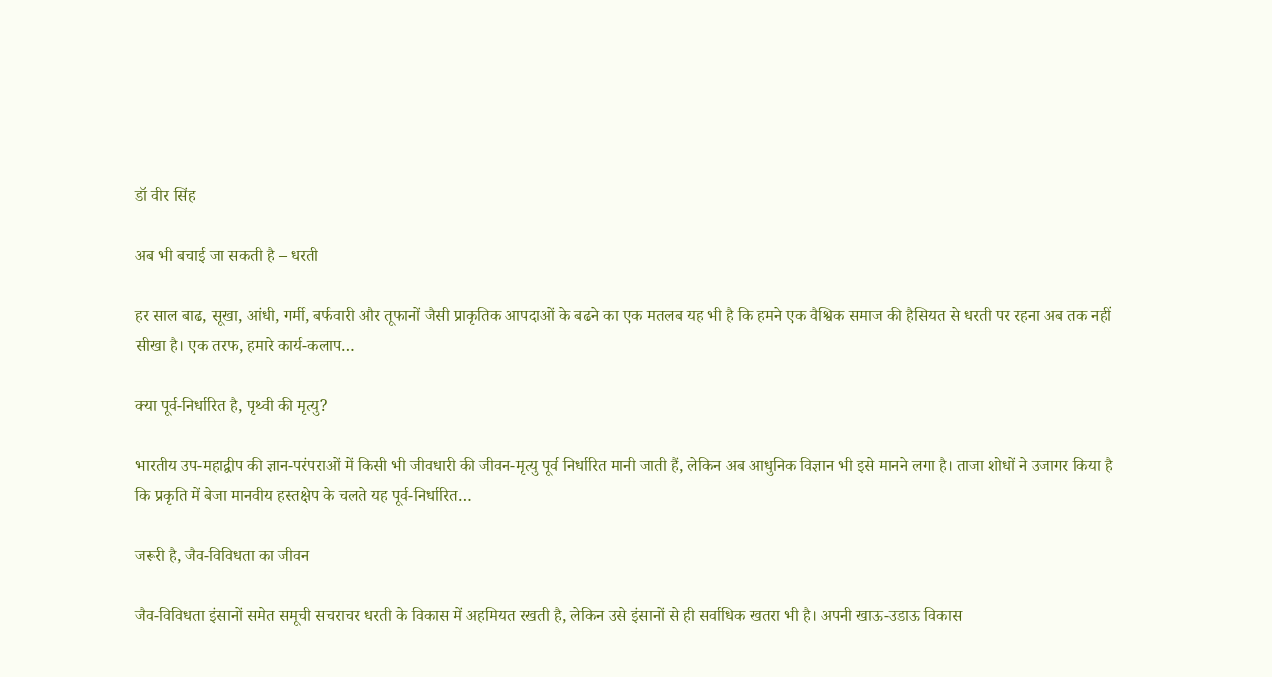डॉ वीर सिंह

अब भी बचाई जा सकती है – धरती

हर साल बाढ, सूखा, आंधी, गर्मी, बर्फवारी और तूफानों जैसी प्राकृतिक आपदाओं के बढने का एक मतलब यह भी है कि हमने एक वैश्विक समाज की हैसियत से धरती पर रहना अब तक नहीं सीखा है। एक तरफ, हमारे कार्य-कलाप…

क्या पूर्व-निर्धारित है, पृथ्वी की मृत्यु?

भारतीय उप-महाद्वीप की ज्ञान-परंपराओं में किसी भी जीवधारी की जीवन-मृत्‍यु पूर्व निर्धारित मानी जाती हैं, लेकिन अब आधुनिक विज्ञान भी इसे मानने लगा है। ताजा शोधों ने उजागर किया है कि प्रकृति में बेजा मानवीय हस्‍तक्षेप के चलते यह पूर्व-निर्धारित…

जरूरी है, जैव-विविधता का जीवन

जैव-विविधता इंसानों समेत समूची सचराचर धरती के विकास में अहमियत रखती है, लेकिन उसे इंसानों से ही सर्वाधिक खतरा भी है। अपनी खाऊ-उडाऊ विकास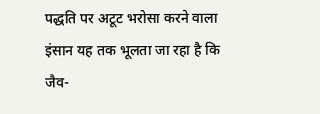पद्धति पर अटूट भरोसा करने वाला इंसान यह तक भूलता जा रहा है कि जैव-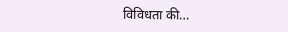विविधता की…